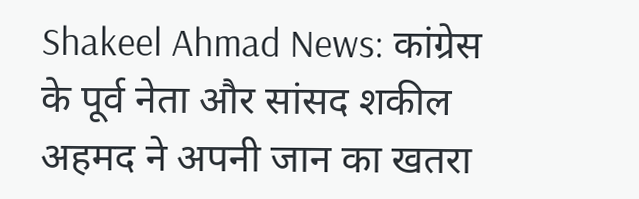Shakeel Ahmad News: कांग्रेस के पूर्व नेता और सांसद शकील अहमद ने अपनी जान का खतरा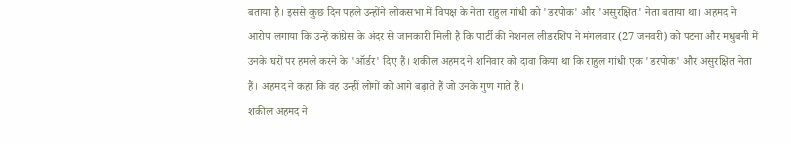बताया है। इससे कुछ दिन पहले उन्होंने लोकसभा में विपक्ष के नेता राहुल गांधी को 'डरपोक' और 'असुरक्षित' नेता बताया था। अहमद ने आरोप लगाया कि उन्हें कांग्रेस के अंदर से जानकारी मिली है कि पार्टी की नेशनल लीडरशिप ने मंगलवार (27 जनवरी) को पटना और मधुबनी में उनके घरों पर हमले करने के 'ऑर्डर' दिए हैं। शकील अहमद ने शनिवार को दावा किया था कि राहुल गांधी एक 'डरपोक' और असुरक्षित नेता हैं। अहमद ने कहा कि वह उन्हीं लोगों को आगे बढ़ाते हैं जो उनके गुण गाते हैं।
शकील अहमद ने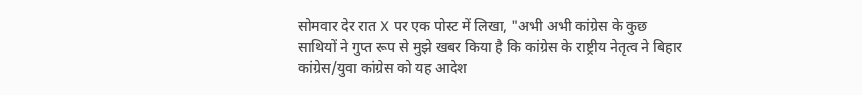सोमवार देर रात X पर एक पोस्ट में लिखा, "अभी अभी कांग्रेस के कुछ साथियों ने गुप्त रूप से मुझे खबर किया है कि कांग्रेस के राष्ट्रीय नेतृत्व ने बिहार कांग्रेस/युवा कांग्रेस को यह आदेश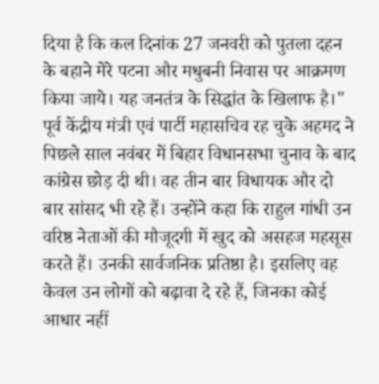दिया है कि कल दिनांक 27 जनवरी को पुतला दहन के बहाने मेरे पटना और मधुबनी निवास पर आक्रमण किया जाये। यह जनतंत्र के सिद्धांत के खिलाफ है।"
पूर्व केंद्रीय मंत्री एवं पार्टी महासचिव रह चुके अहमद ने पिछले साल नवंबर में बिहार विधानसभा चुनाव के बाद कांग्रेस छोड़ दी थी। वह तीन बार विधायक और दो बार सांसद भी रहे हैं। उन्होंने कहा कि राहुल गांधी उन वरिष्ठ नेताओं की मौजूदगी में खुद को असहज महसूस करते हैं। उनकी सार्वजनिक प्रतिष्ठा है। इसलिए वह केवल उन लोगों को बढ़ावा दे रहे हैं, जिनका कोई आधार नहीं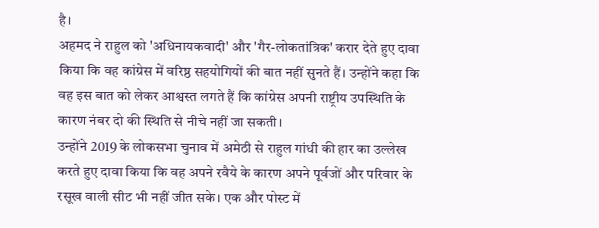है।
अहमद ने राहुल को 'अधिनायकवादी' और 'गैर-लोकतांत्रिक' करार देते हुए दावा किया कि वह कांग्रेस में वरिष्ठ सहयोगियों की बात नहीं सुनते हैं। उन्होंने कहा कि वह इस बात को लेकर आश्वस्त लगते हैं कि कांग्रेस अपनी राष्ट्रीय उपस्थिति के कारण नंबर दो की स्थिति से नीचे नहीं जा सकती।
उन्होंने 2019 के लोकसभा चुनाव में अमेठी से राहुल गांधी की हार का उल्लेख करते हुए दावा किया कि वह अपने रवैये के कारण अपने पूर्वजों और परिवार के रसूख वाली सीट भी नहीं जीत सके। एक और पोस्ट में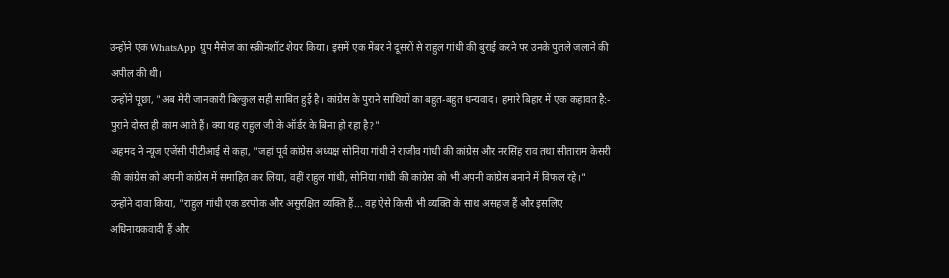उन्होंने एक WhatsApp ग्रुप मैसेज का स्क्रीनशॉट शेयर किया। इसमें एक मेंबर ने दूसरों से राहुल गांधी की बुराई करने पर उनके पुतले जलाने की अपील की थी।
उन्होंने पूछा, "अब मेरी जानकारी बिल्कुल सही साबित हुई है। कांग्रेस के पुराने साथियों का बहुत-बहुत धन्यवाद। हमारे बिहार में एक कहावत है:- पुराने दोस्त ही काम आते हैं। क्या यह राहुल जी के ऑर्डर के बिना हो रहा है?"
अहमद ने न्यूज एजेंसी पीटीआई से कहा, "जहां पूर्व कांग्रेस अध्यक्ष सोनिया गांधी ने राजीव गांधी की कांग्रेस और नरसिंह राव तथा सीताराम केसरी की कांग्रेस को अपनी कांग्रेस में समाहित कर लिया, वहीं राहुल गांधी, सोनिया गांधी की कांग्रेस को भी अपनी कांग्रेस बनाने में विफल रहे।"
उन्होंने दावा किया, "राहुल गांधी एक डरपोक और असुरक्षित व्यक्ति हैं... वह ऐसे किसी भी व्यक्ति के साथ असहज हैं और इसलिए अधिनायकवादी हैं और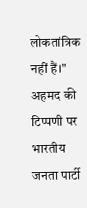लोकतांत्रिक नहीं हैं।" अहमद की टिप्पणी पर भारतीय जनता पार्टी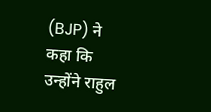(BJP) ने कहा कि उन्होंने राहुल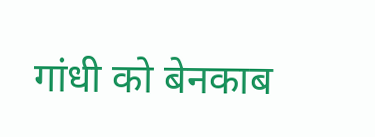गांधी को बेनकाब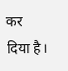कर दिया है।